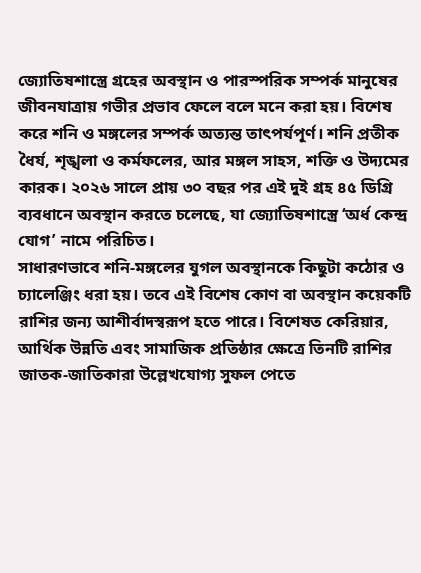জ্যোতিষশাস্ত্রে গ্রহের অবস্থান ও পারস্পরিক সম্পর্ক মানুষের জীবনযাত্রায় গভীর প্রভাব ফেলে বলে মনে করা হয়। বিশেষ করে শনি ও মঙ্গলের সম্পর্ক অত্যন্ত তাৎপর্যপূর্ণ। শনি প্রতীক ধৈর্য, শৃঙ্খলা ও কর্মফলের, আর মঙ্গল সাহস, শক্তি ও উদ্যমের কারক। ২০২৬ সালে প্রায় ৩০ বছর পর এই দুই গ্রহ ৪৫ ডিগ্রি ব্যবধানে অবস্থান করতে চলেছে, যা জ্যোতিষশাস্ত্রে ‘অর্ধ কেন্দ্র যোগ’ নামে পরিচিত।
সাধারণভাবে শনি-মঙ্গলের যুগল অবস্থানকে কিছুটা কঠোর ও চ্যালেঞ্জিং ধরা হয়। তবে এই বিশেষ কোণ বা অবস্থান কয়েকটি রাশির জন্য আশীর্বাদস্বরূপ হতে পারে। বিশেষত কেরিয়ার, আর্থিক উন্নতি এবং সামাজিক প্রতিষ্ঠার ক্ষেত্রে তিনটি রাশির জাতক-জাতিকারা উল্লেখযোগ্য সুফল পেতে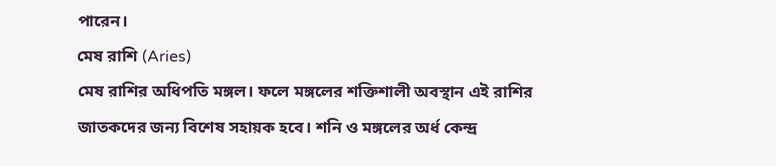পারেন।
মেষ রাশি (Aries)
মেষ রাশির অধিপতি মঙ্গল। ফলে মঙ্গলের শক্তিশালী অবস্থান এই রাশির জাতকদের জন্য বিশেষ সহায়ক হবে। শনি ও মঙ্গলের অর্ধ কেন্দ্র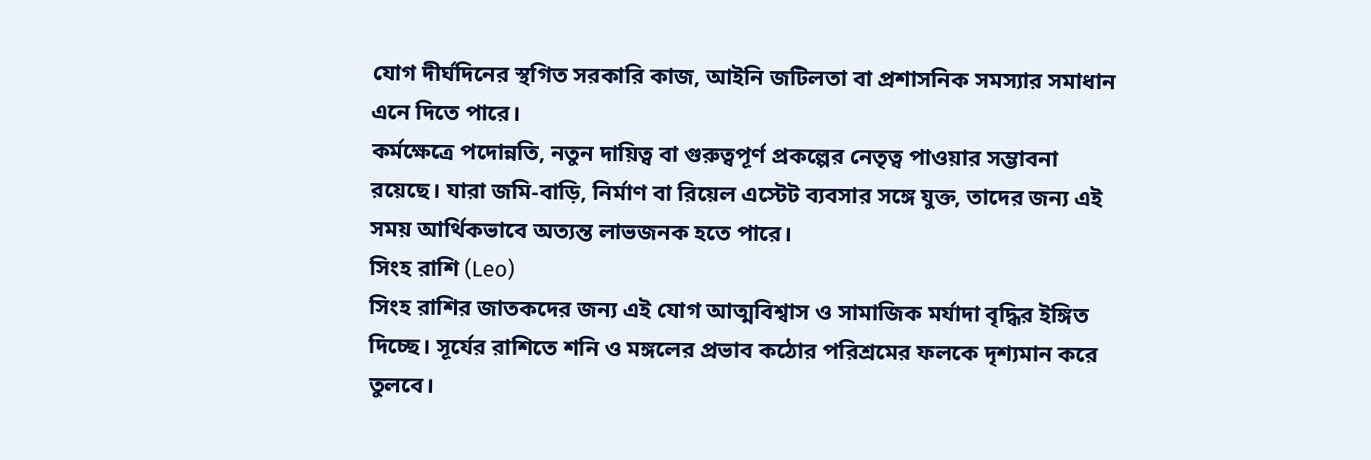যোগ দীর্ঘদিনের স্থগিত সরকারি কাজ, আইনি জটিলতা বা প্রশাসনিক সমস্যার সমাধান এনে দিতে পারে।
কর্মক্ষেত্রে পদোন্নতি, নতুন দায়িত্ব বা গুরুত্বপূর্ণ প্রকল্পের নেতৃত্ব পাওয়ার সম্ভাবনা রয়েছে। যারা জমি-বাড়ি, নির্মাণ বা রিয়েল এস্টেট ব্যবসার সঙ্গে যুক্ত, তাদের জন্য এই সময় আর্থিকভাবে অত্যন্ত লাভজনক হতে পারে।
সিংহ রাশি (Leo)
সিংহ রাশির জাতকদের জন্য এই যোগ আত্মবিশ্বাস ও সামাজিক মর্যাদা বৃদ্ধির ইঙ্গিত দিচ্ছে। সূর্যের রাশিতে শনি ও মঙ্গলের প্রভাব কঠোর পরিশ্রমের ফলকে দৃশ্যমান করে তুলবে।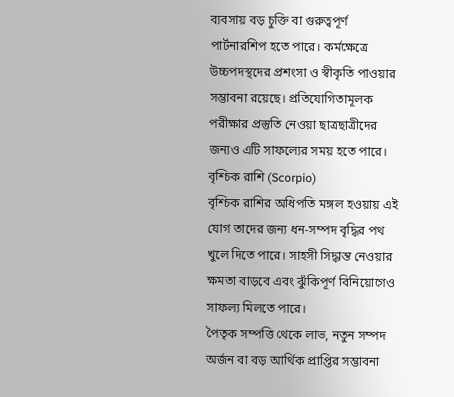ব্যবসায় বড় চুক্তি বা গুরুত্বপূর্ণ পার্টনারশিপ হতে পারে। কর্মক্ষেত্রে উচ্চপদস্থদের প্রশংসা ও স্বীকৃতি পাওয়ার সম্ভাবনা রয়েছে। প্রতিযোগিতামূলক পরীক্ষার প্রস্তুতি নেওয়া ছাত্রছাত্রীদের জন্যও এটি সাফল্যের সময় হতে পারে।
বৃশ্চিক রাশি (Scorpio)
বৃশ্চিক রাশির অধিপতি মঙ্গল হওয়ায় এই যোগ তাদের জন্য ধন-সম্পদ বৃদ্ধির পথ খুলে দিতে পারে। সাহসী সিদ্ধান্ত নেওয়ার ক্ষমতা বাড়বে এবং ঝুঁকিপূর্ণ বিনিয়োগেও সাফল্য মিলতে পারে।
পৈতৃক সম্পত্তি থেকে লাভ, নতুন সম্পদ অর্জন বা বড় আর্থিক প্রাপ্তির সম্ভাবনা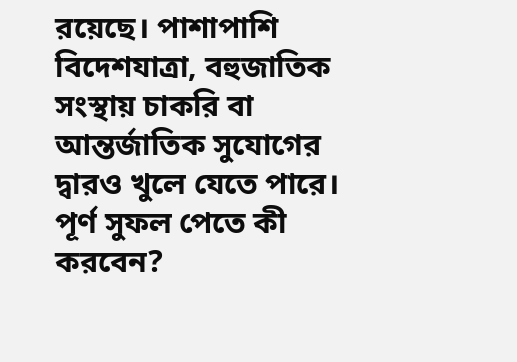রয়েছে। পাশাপাশি বিদেশযাত্রা, বহুজাতিক সংস্থায় চাকরি বা আন্তর্জাতিক সুযোগের দ্বারও খুলে যেতে পারে।
পূর্ণ সুফল পেতে কী করবেন?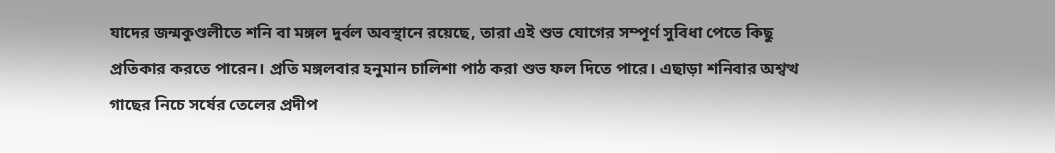যাদের জন্মকুণ্ডলীতে শনি বা মঙ্গল দুর্বল অবস্থানে রয়েছে, তারা এই শুভ যোগের সম্পূর্ণ সুবিধা পেতে কিছু প্রতিকার করতে পারেন। প্রতি মঙ্গলবার হনুমান চালিশা পাঠ করা শুভ ফল দিতে পারে। এছাড়া শনিবার অশ্বত্থ গাছের নিচে সর্ষের তেলের প্রদীপ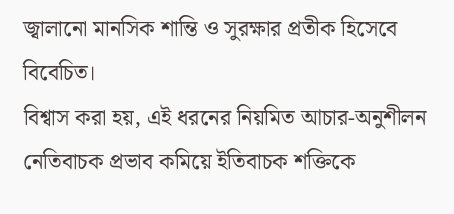জ্বালানো মানসিক শান্তি ও সুরক্ষার প্রতীক হিসেবে বিবেচিত।
বিশ্বাস করা হয়, এই ধরনের নিয়মিত আচার-অনুশীলন নেতিবাচক প্রভাব কমিয়ে ইতিবাচক শক্তিকে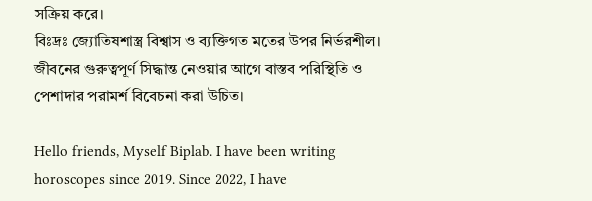সক্রিয় করে।
বিঃদ্রঃ জ্যোতিষশাস্ত্র বিশ্বাস ও ব্যক্তিগত মতের উপর নির্ভরশীল। জীবনের গুরুত্বপূর্ণ সিদ্ধান্ত নেওয়ার আগে বাস্তব পরিস্থিতি ও পেশাদার পরামর্শ বিবেচনা করা উচিত।

Hello friends, Myself Biplab. I have been writing horoscopes since 2019. Since 2022, I have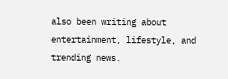also been writing about entertainment, lifestyle, and trending news.